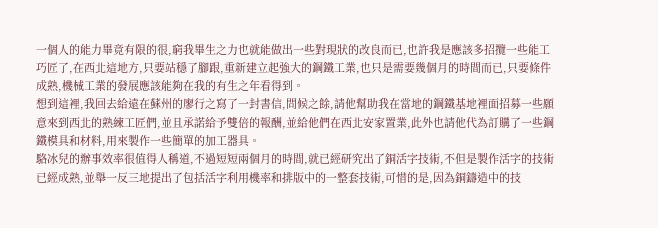一個人的能力畢竟有限的很,窮我畢生之力也就能做出一些對現狀的改良而已,也許我是應該多招攬一些能工巧匠了,在西北這地方,只要站穩了腳跟,重新建立起強大的鋼鐵工業,也只是需要幾個月的時間而已,只要條件成熟,機械工業的發展應該能夠在我的有生之年看得到。
想到這裡,我回去給遠在蘇州的廖行之寫了一封書信,問候之餘,請他幫助我在當地的鋼鐵基地裡面招募一些願意來到西北的熟練工匠們,並且承諾給予雙倍的報酬,並給他們在西北安家置業,此外也請他代為訂購了一些鋼鐵模具和材料,用來製作一些簡單的加工器具。
駱冰兒的辦事效率很值得人稱道,不過短短兩個月的時間,就已經研究出了銅活字技術,不但是製作活字的技術已經成熟,並舉一反三地提出了包括活字利用機率和排版中的一整套技術,可惜的是,因為銅鑄造中的技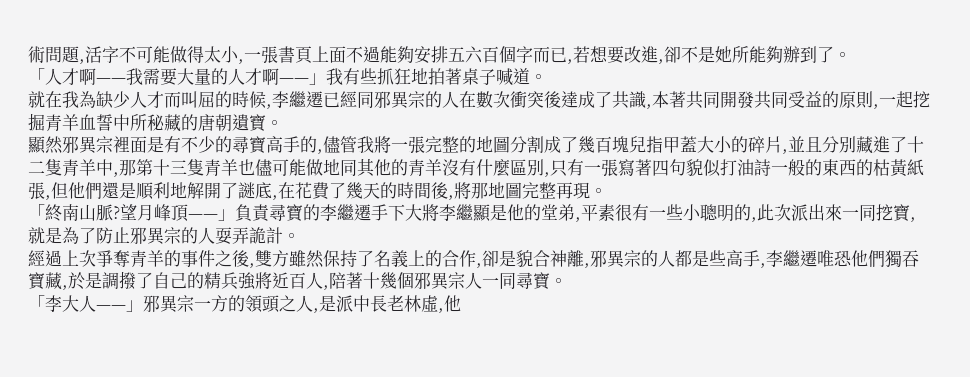術問題,活字不可能做得太小,一張書頁上面不過能夠安排五六百個字而已,若想要改進,卻不是她所能夠辦到了。
「人才啊——我需要大量的人才啊——」我有些抓狂地拍著桌子喊道。
就在我為缺少人才而叫屈的時候,李繼遷已經同邪異宗的人在數次衝突後達成了共識,本著共同開發共同受益的原則,一起挖掘青羊血誓中所秘藏的唐朝遺寶。
顯然邪異宗裡面是有不少的尋寶高手的,儘管我將一張完整的地圖分割成了幾百塊兒指甲蓋大小的碎片,並且分別藏進了十二隻青羊中,那第十三隻青羊也儘可能做地同其他的青羊沒有什麼區別,只有一張寫著四句貌似打油詩一般的東西的枯黃紙張,但他們還是順利地解開了謎底,在花費了幾天的時間後,將那地圖完整再現。
「終南山脈?望月峰頂——」負責尋寶的李繼遷手下大將李繼顯是他的堂弟,平素很有一些小聰明的,此次派出來一同挖寶,就是為了防止邪異宗的人耍弄詭計。
經過上次爭奪青羊的事件之後,雙方雖然保持了名義上的合作,卻是貌合神離,邪異宗的人都是些高手,李繼遷唯恐他們獨吞寶藏,於是調撥了自己的精兵強將近百人,陪著十幾個邪異宗人一同尋寶。
「李大人——」邪異宗一方的領頭之人,是派中長老林虛,他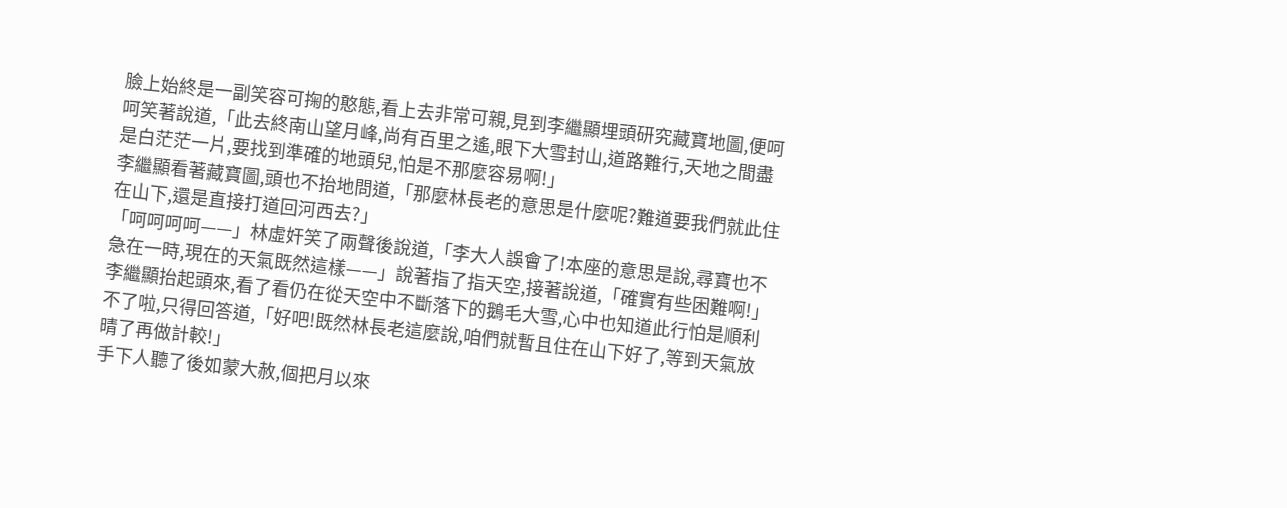臉上始終是一副笑容可掬的憨態,看上去非常可親,見到李繼顯埋頭研究藏寶地圖,便呵呵笑著說道,「此去終南山望月峰,尚有百里之遙,眼下大雪封山,道路難行,天地之間盡是白茫茫一片,要找到準確的地頭兒,怕是不那麼容易啊!」
李繼顯看著藏寶圖,頭也不抬地問道,「那麼林長老的意思是什麼呢?難道要我們就此住在山下,還是直接打道回河西去?」
「呵呵呵呵——」林虛奸笑了兩聲後說道,「李大人誤會了!本座的意思是說,尋寶也不急在一時,現在的天氣既然這樣——」說著指了指天空,接著說道,「確實有些困難啊!」
李繼顯抬起頭來,看了看仍在從天空中不斷落下的鵝毛大雪,心中也知道此行怕是順利不了啦,只得回答道,「好吧!既然林長老這麼說,咱們就暫且住在山下好了,等到天氣放晴了再做計較!」
手下人聽了後如蒙大赦,個把月以來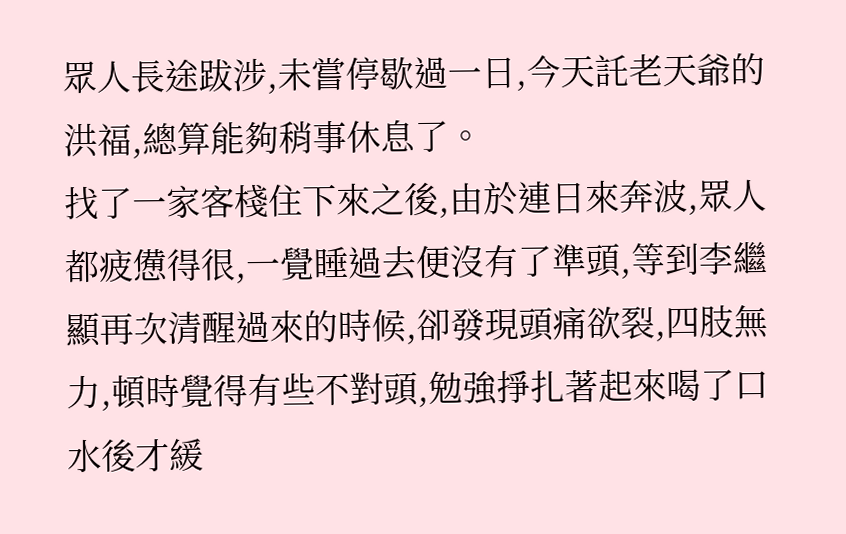眾人長途跋涉,未嘗停歇過一日,今天託老天爺的洪福,總算能夠稍事休息了。
找了一家客棧住下來之後,由於連日來奔波,眾人都疲憊得很,一覺睡過去便沒有了準頭,等到李繼顯再次清醒過來的時候,卻發現頭痛欲裂,四肢無力,頓時覺得有些不對頭,勉強掙扎著起來喝了口水後才緩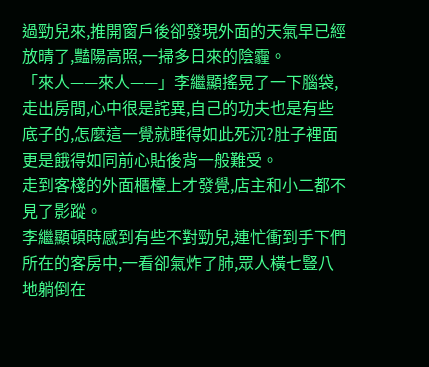過勁兒來,推開窗戶後卻發現外面的天氣早已經放晴了,豔陽高照,一掃多日來的陰霾。
「來人——來人——」李繼顯搖晃了一下腦袋,走出房間,心中很是詫異,自己的功夫也是有些底子的,怎麼這一覺就睡得如此死沉?肚子裡面更是餓得如同前心貼後背一般難受。
走到客棧的外面櫃檯上才發覺,店主和小二都不見了影蹤。
李繼顯頓時感到有些不對勁兒,連忙衝到手下們所在的客房中,一看卻氣炸了肺,眾人橫七豎八地躺倒在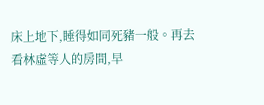床上地下,睡得如同死豬一般。再去看林虛等人的房間,早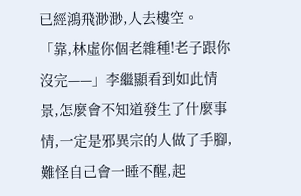已經鴻飛渺渺,人去樓空。
「靠,林虛你個老雜種!老子跟你沒完——」李繼顯看到如此情景,怎麼會不知道發生了什麼事情,一定是邪異宗的人做了手腳,難怪自己會一睡不醒,起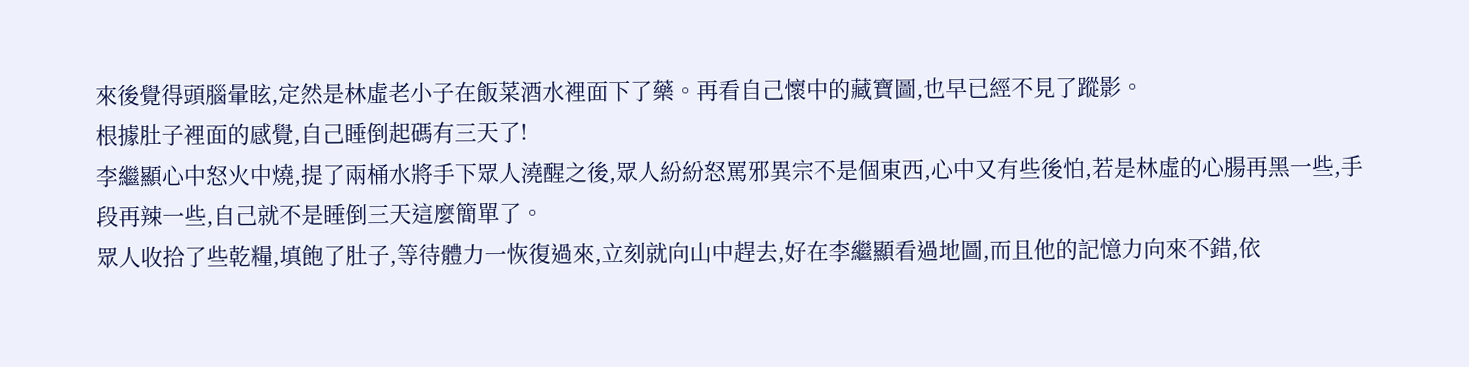來後覺得頭腦暈眩,定然是林虛老小子在飯菜酒水裡面下了藥。再看自己懷中的藏寶圖,也早已經不見了蹤影。
根據肚子裡面的感覺,自己睡倒起碼有三天了!
李繼顯心中怒火中燒,提了兩桶水將手下眾人澆醒之後,眾人紛紛怒罵邪異宗不是個東西,心中又有些後怕,若是林虛的心腸再黑一些,手段再辣一些,自己就不是睡倒三天這麼簡單了。
眾人收拾了些乾糧,填飽了肚子,等待體力一恢復過來,立刻就向山中趕去,好在李繼顯看過地圖,而且他的記憶力向來不錯,依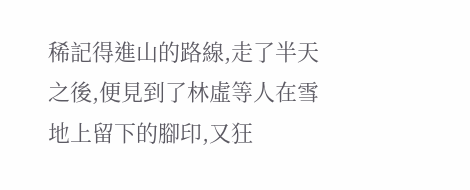稀記得進山的路線,走了半天之後,便見到了林虛等人在雪地上留下的腳印,又狂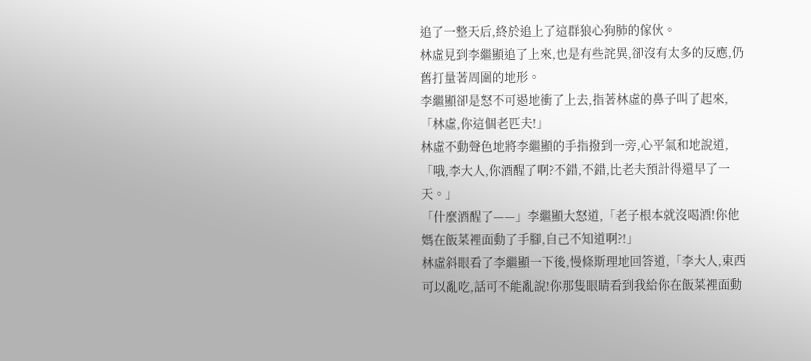追了一整天后,終於追上了這群狼心狗肺的傢伙。
林虛見到李繼顯追了上來,也是有些詫異,卻沒有太多的反應,仍舊打量著周圍的地形。
李繼顯卻是怒不可遏地衝了上去,指著林虛的鼻子叫了起來,「林虛,你這個老匹夫!」
林虛不動聲色地將李繼顯的手指撥到一旁,心平氣和地說道,「哦,李大人,你酒醒了啊?不錯,不錯,比老夫預計得還早了一天。」
「什麼酒醒了——」李繼顯大怒道,「老子根本就沒喝酒!你他媽在飯菜裡面動了手腳,自己不知道啊?!」
林虛斜眼看了李繼顯一下後,慢條斯理地回答道,「李大人,東西可以亂吃,話可不能亂說!你那隻眼睛看到我給你在飯菜裡面動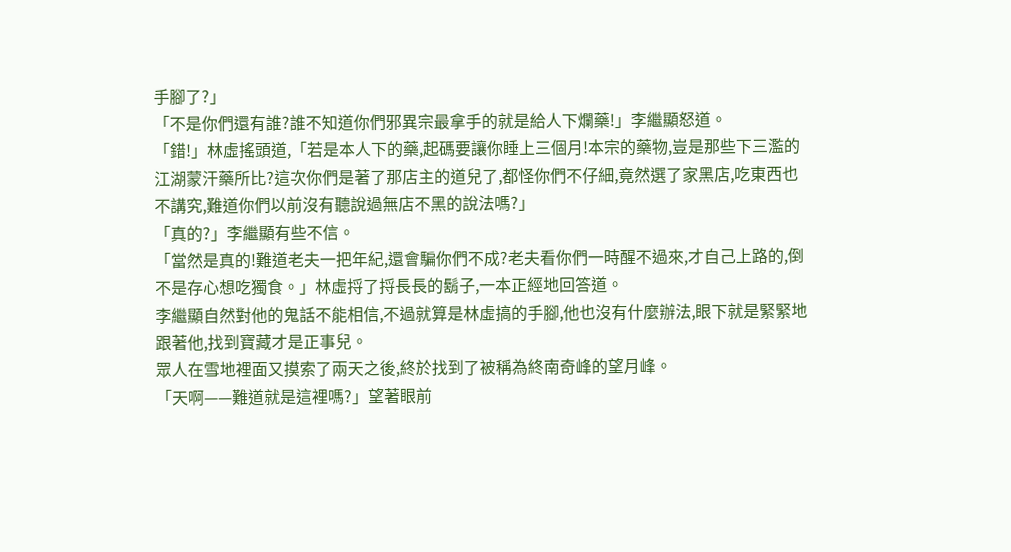手腳了?」
「不是你們還有誰?誰不知道你們邪異宗最拿手的就是給人下爛藥!」李繼顯怒道。
「錯!」林虛搖頭道,「若是本人下的藥,起碼要讓你睡上三個月!本宗的藥物,豈是那些下三濫的江湖蒙汗藥所比?這次你們是著了那店主的道兒了,都怪你們不仔細,竟然選了家黑店,吃東西也不講究,難道你們以前沒有聽說過無店不黑的說法嗎?」
「真的?」李繼顯有些不信。
「當然是真的!難道老夫一把年紀,還會騙你們不成?老夫看你們一時醒不過來,才自己上路的,倒不是存心想吃獨食。」林虛捋了捋長長的鬍子,一本正經地回答道。
李繼顯自然對他的鬼話不能相信,不過就算是林虛搞的手腳,他也沒有什麼辦法,眼下就是緊緊地跟著他,找到寶藏才是正事兒。
眾人在雪地裡面又摸索了兩天之後,終於找到了被稱為終南奇峰的望月峰。
「天啊——難道就是這裡嗎?」望著眼前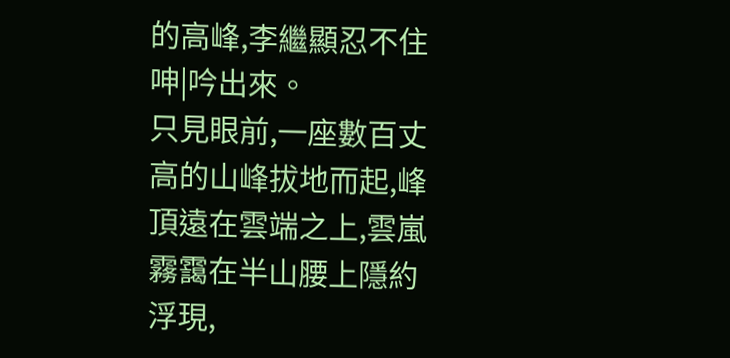的高峰,李繼顯忍不住呻|吟出來。
只見眼前,一座數百丈高的山峰拔地而起,峰頂遠在雲端之上,雲嵐霧靄在半山腰上隱約浮現,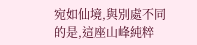宛如仙境,與別處不同的是,這座山峰純粹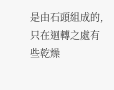是由石頭組成的,只在迴轉之處有些乾燥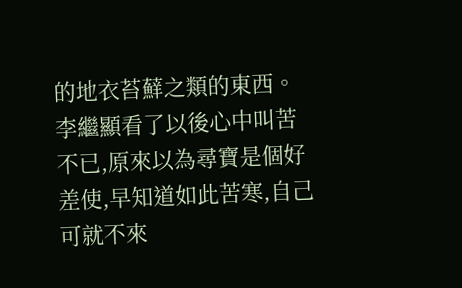的地衣苔蘚之類的東西。
李繼顯看了以後心中叫苦不已,原來以為尋寶是個好差使,早知道如此苦寒,自己可就不來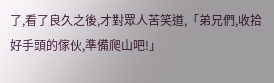了,看了良久之後,才對眾人苦笑道,「弟兄們,收拾好手頭的傢伙,準備爬山吧!」